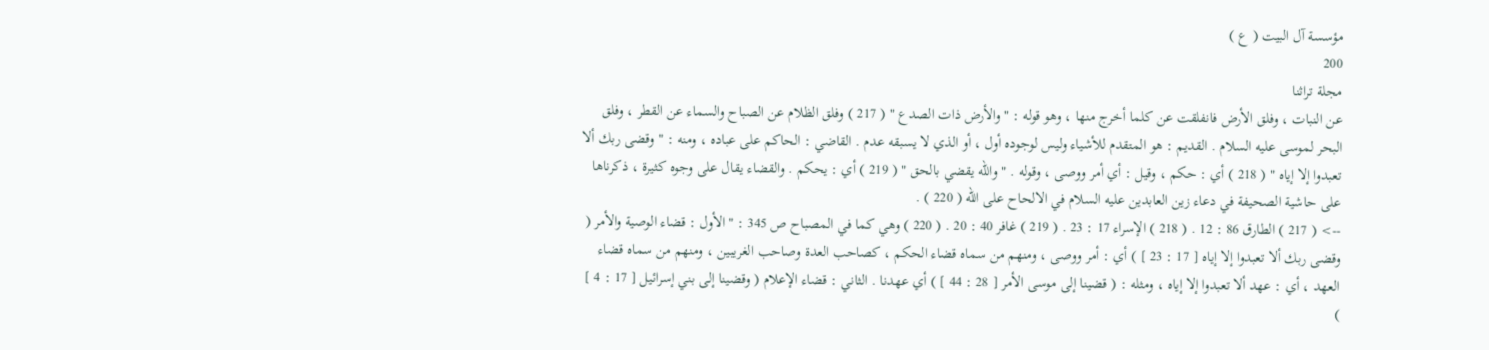مؤسسة آل البيت ( ع )
200
مجلة تراثنا
عن النبات ، وفلق الأرض فانفلقت عن كلما أخرج منها ، وهو قوله : " والأرض ذات الصدع " ( 217 ) وفلق الظلام عن الصباح والسماء عن القطر ، وفلق البحر لموسى عليه السلام . القديم : هو المتقدم للأشياء وليس لوجوده أول ، أو الذي لا يسبقه عدم . القاضي : الحاكم على عباده ، ومنه : " وقضى ربك ألا تعبدوا إلا إياه " ( 218 ) أي : حكم ، وقيل : أي أمر ووصى ، وقوله . " والله يقضي بالحق " ( 219 ) أي : يحكم . والقضاء يقال على وجوه كثيرة ، ذكرناها على حاشية الصحيفة في دعاء زين العابدين عليه السلام في الالحاح على الله ( 220 ) .
--> ( 217 ) الطارق 86 : 12 . ( 218 ) الإسراء 17 : 23 . ( 219 ) غافر 40 : 20 . ( 220 ) وهي كما في المصباح ص 345 : " الأول : قضاء الوصية والأمر ( وقضى ربك ألا تعبدوا إلا إياه [ 17 : 23 ] ) أي : أمر ووصى ، ومنهم من سماه قضاء الحكم ، كصاحب العدة وصاحب الغريبين ، ومنهم من سماه قضاء العهد ، أي : عهد ألا تعبدوا إلا إياه ، ومثله : ( قضينا إلى موسى الأمر [ 28 : 44 ] ) أي عهدنا . الثاني : قضاء الإعلام ( وقضينا إلى بني إسرائيل [ 17 : 4 ] )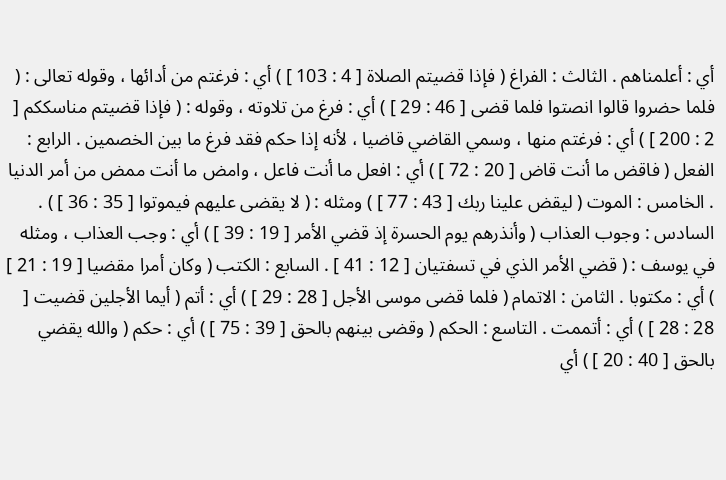أي : أعلمناهم . الثالث : الفراغ ( فإذا قضيتم الصلاة [ 4 : 103 ] ) أي : فرغتم من أدائها ، وقوله تعالى : ( فلما حضروا قالوا انصتوا فلما قضى [ 46 : 29 ] ) أي : فرغ من تلاوته ، وقوله : ( فإذا قضيتم مناسككم [ 2 : 200 ] ) أي : فرغتم منها ، وسمي القاضي قاضيا ، لأنه إذا حكم فقد فرغ ما بين الخصمين . الرابع : الفعل ( فاقض ما أنت قاض [ 20 : 72 ] ) أي : افعل ما أنت فاعل ، وامض ما أنت ممض من أمر الدنيا . الخامس : الموت ( ليقض علينا ربك [ 43 : 77 ] ) ومثله : ( لا يقضى عليهم فيموتوا [ 35 : 36 ] ) . السادس : وجوب العذاب ( وأنذرهم يوم الحسرة إذ قضي الأمر [ 19 : 39 ] ) أي : وجب العذاب ، ومثله في يوسف : ( قضي الأمر الذي في تسفتيان [ 12 : 41 ] . السابع : الكتب ( وكان أمرا مقضيا [ 19 : 21 ] ) أي : مكتوبا . الثامن : الاتمام ( فلما قضى موسى الأجل [ 28 : 29 ] ) أي : أتم ( أيما الأجلين قضيت [ 28 : 28 ] ) أي : أتممت . التاسع : الحكم ( وقضى بينهم بالحق [ 39 : 75 ] ) أي : حكم ( والله يقضي بالحق [ 40 : 20 ] ) أي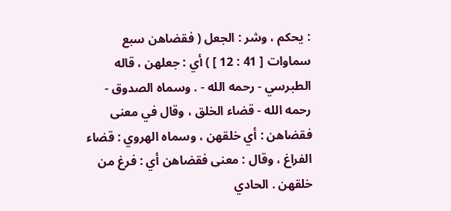: يحكم ، وشر : الجعل ( فقضاهن سبع سماوات [ 41 : 12 ] ) أي : جعلهن ، قاله الطبرسي - رحمه الله - . وسماه الصدوق - رحمه الله - قضاء الخلق ، وقال في معنى فقضاهن : أي خلقهن ، وسماه الهروي : قضاء الفراغ ، وقال : معنى فقضاهن أي : فرغ من خلقهن . الحادي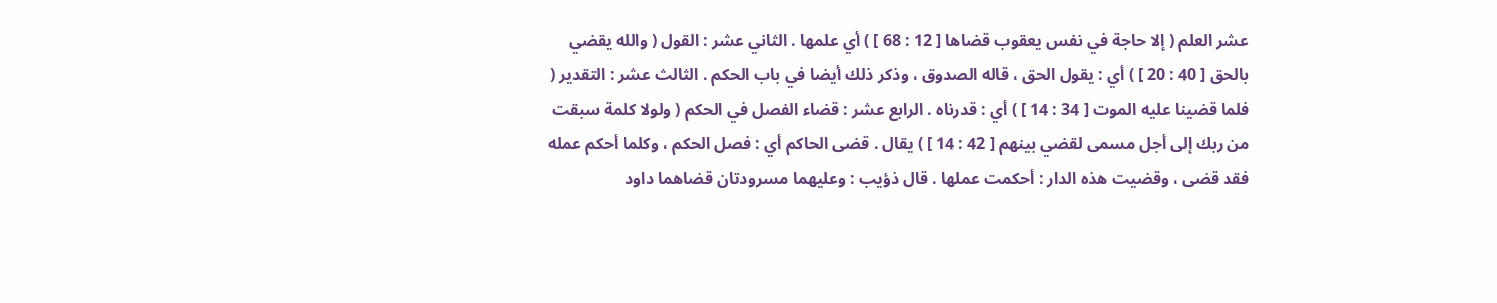عشر العلم ( إلا حاجة في نفس يعقوب قضاها [ 12 : 68 ] ) أي علمها . الثاني عشر : القول ( والله يقضي بالحق [ 40 : 20 ] ) أي : يقول الحق ، قاله الصدوق ، وذكر ذلك أيضا في باب الحكم . الثالث عشر : التقدير ( فلما قضينا عليه الموت [ 34 : 14 ] ) أي : قدرناه . الرابع عشر : قضاء الفصل في الحكم ( ولولا كلمة سبقت من ربك إلى أجل مسمى لقضي بينهم [ 42 : 14 ] ) يقال . قضى الحاكم أي : فصل الحكم ، وكلما أحكم عمله فقد قضى ، وقضيت هذه الدار : أحكمت عملها . قال ذؤيب : وعليهما مسرودتان قضاهما داود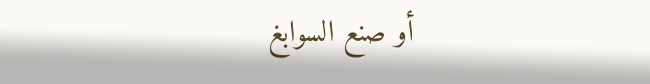أو صنع السوابغ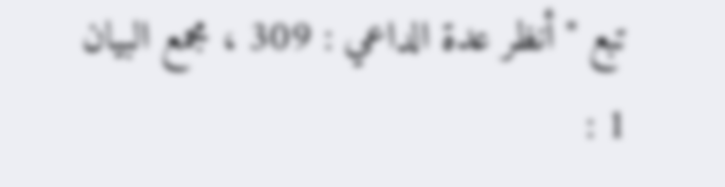تبع " أنظر عدة الداعي : 309 ، مجمع البيان 1 :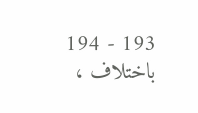193 - 194 باختلاف ،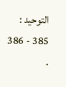التوحيد : 385 - 386 .